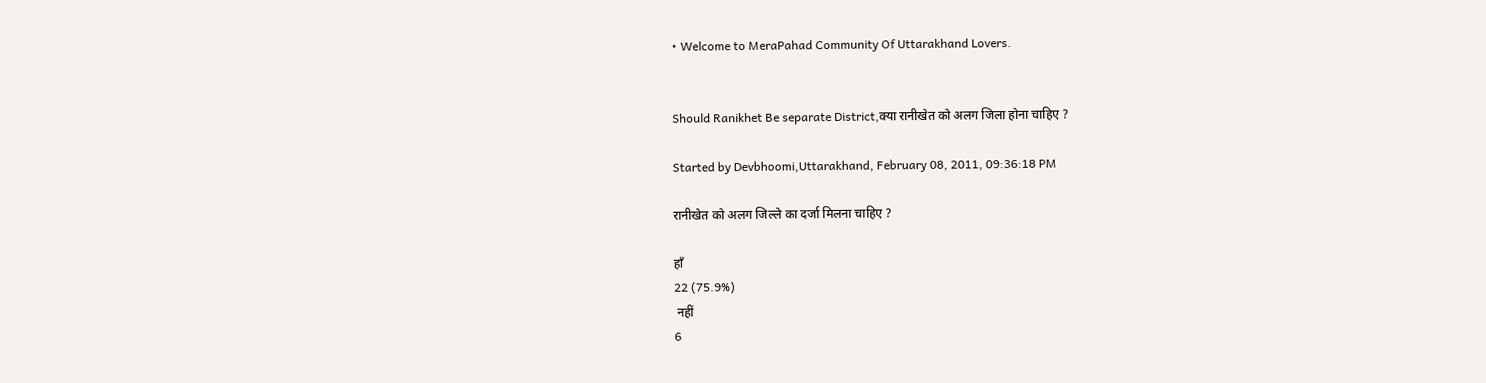• Welcome to MeraPahad Community Of Uttarakhand Lovers.


Should Ranikhet Be separate District,क्या रानीखेत को अलग जिला होना चाहिए ?

Started by Devbhoomi,Uttarakhand, February 08, 2011, 09:36:18 PM

रानीखेत को अलग जिल्ले का दर्जा मिलना चाहिए ?

हाँ
22 (75.9%)
 नहीं
6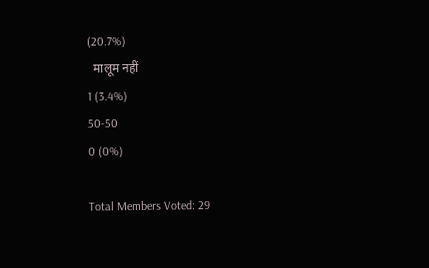(20.7%)
  मालूम नहीं
1 (3.4%)
50-50
0 (0%)

Total Members Voted: 29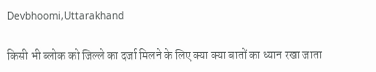Devbhoomi,Uttarakhand

किसी भी ब्लोक को जिल्ले का दर्जा मिलने के लिए क्या क्या बातों का ध्यान रखा जाता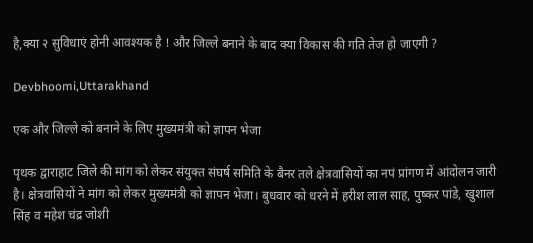है,क्या २ सुविधाएं होनी आवश्यक है ! और जिल्ले बनाने के बाद क्या विकास की गति तेज हो जाएगी ?

Devbhoomi,Uttarakhand

एक और जिल्ले को बनाने के लिए मुख्यमंत्री को ज्ञापन भेजा

पृथक द्वाराहाट जिले की मांग को लेकर संयुक्त संघर्ष समिति के बैनर तले क्षेत्रवासियों का नपं प्रांगण में आंदोलन जारी है। क्षेत्रवासियों ने मांग को लेकर मुख्यमंत्री को ज्ञापन भेजा। बुधवार को धरने में हरीश लाल साह, पुष्कर पांडे, खुशाल सिंह व महेश चंद्र जोशी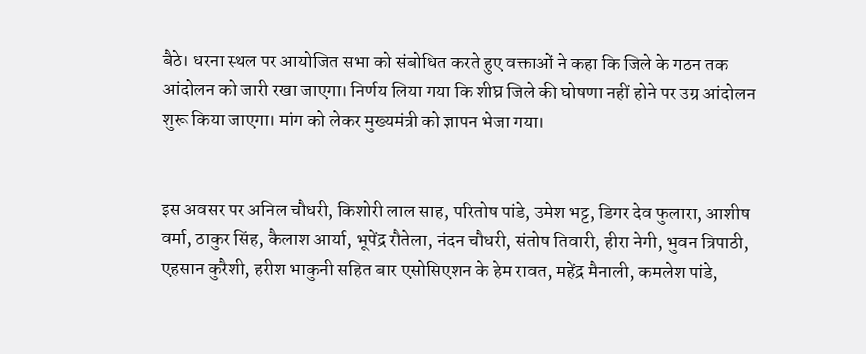बैठे। धरना स्थल पर आयोजित सभा को संबोधित करते हुए वक्ताओं ने कहा कि जिले के गठन तक आंदोलन को जारी रखा जाएगा। निर्णय लिया गया कि शीघ्र जिले की घोषणा नहीं होने पर उग्र आंदोलन शुरू किया जाएगा। मांग को लेकर मुख्यमंत्री को ज्ञापन भेजा गया।


इस अवसर पर अनिल चौधरी, किशोरी लाल साह, परितोष पांडे, उमेश भट्ट, डिगर देव फुलारा, आशीष वर्मा, ठाकुर सिंह, कैलाश आर्या, भूपेंद्र रौतेला, नंदन चौधरी, संतोष तिवारी, हीरा नेगी, भुवन त्रिपाठी, एहसान कुरैशी, हरीश भाकुनी सहित बार एसोसिएशन के हेम रावत, महेंद्र मैनाली, कमलेश पांडे,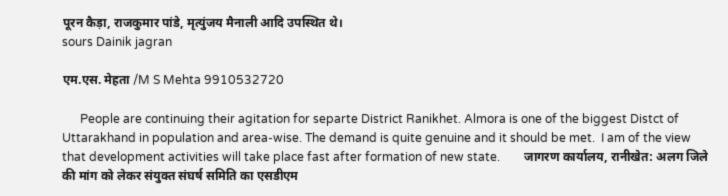पूरन कैड़ा, राजकुमार पांडे, मृत्युंजय मैनाली आदि उपस्थित थे।
sours Dainik jagran

एम.एस. मेहता /M S Mehta 9910532720

      People are continuing their agitation for separte District Ranikhet. Almora is one of the biggest Distct of Uttarakhand in population and area-wise. The demand is quite genuine and it should be met.  I am of the view that development activities will take place fast after formation of new state.        जागरण कार्यालय, रानीखेत: अलग जिले की मांग को लेकर संयुक्त संघर्ष समिति का एसडीएम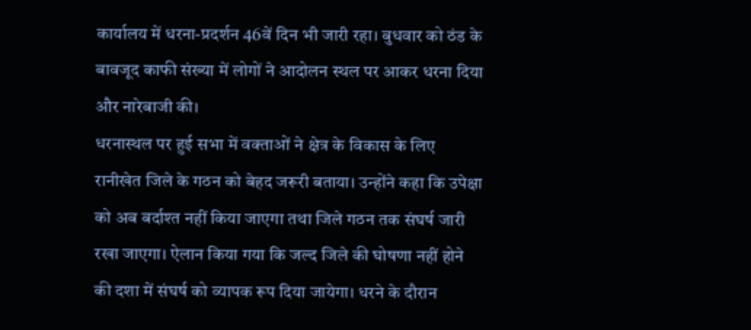कार्यालय में धरना-प्रदर्शन 46वें दिन भी जारी रहा। बुधवार को ठंड के बावजूद काफी संख्या में लोगों ने आदोलन स्थल पर आकर धरना दिया और नारेबाजी की।
धरनास्थल पर हुई सभा में वक्ताओं ने क्षेत्र के विकास के लिए रानीखेत जिले के गठन को बेहद जरूरी बताया। उन्होंने कहा कि उपेक्षा को अब बर्दाश्त नहीं किया जाएगा तथा जिले गठन तक संघर्ष जारी रखा जाएगा। ऐलान किया गया कि जल्द जिले की घोषणा नहीं होने की दशा में संघर्ष को व्यापक रूप दिया जायेगा। धरने के दौरान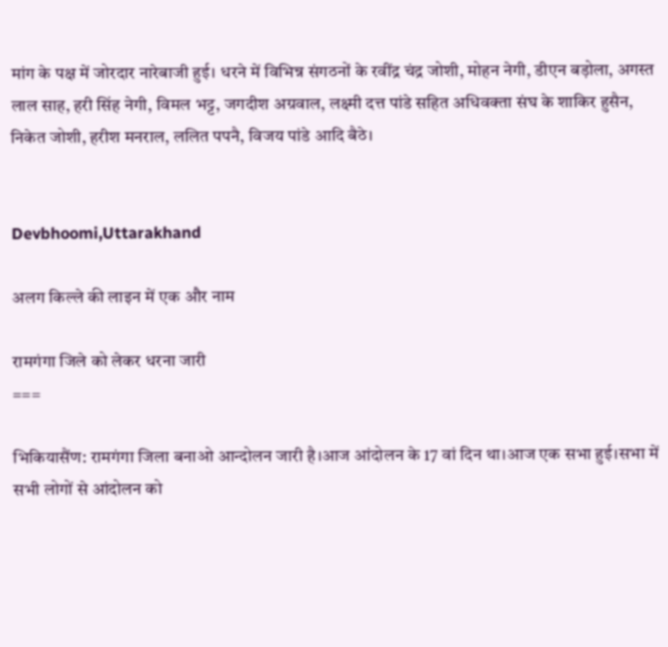मांग के पक्ष में जोरदार नारेबाजी हुई। धरने में विभिन्न संगठनों के रवींद्र चंद्र जोशी, मोहन नेगी, डीएन बड़ोला, अगस्त लाल साह, हरी सिंह नेगी, विमल भट्ट, जगदीश अग्रवाल, लक्ष्मी दत्त पांडे सहित अधिवक्ता संघ के शाकिर हुसैन, निकेत जोशी, हरीश मनराल, ललित पपनै, विजय पांडे आदि बैठे।


Devbhoomi,Uttarakhand

अलग किल्ले की लाइन में एक और नाम

रामगंगा जिले को लेकर धरना जारी
===

भिकियासैंण: रामगंगा जिला बनाओ आन्दोलन जारी है।आज आंदोलन के 17 वां दिन था।आज एक सभा हुई।सभा में सभी लोगों से आंदोलन को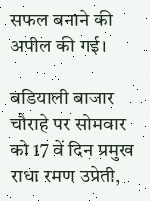सफल बनाने की अपील की गई।

बडियाली बाजार चौराहे पर सोमवार को 17 वें दिन प्रमुख राधा रमण उप्रेती,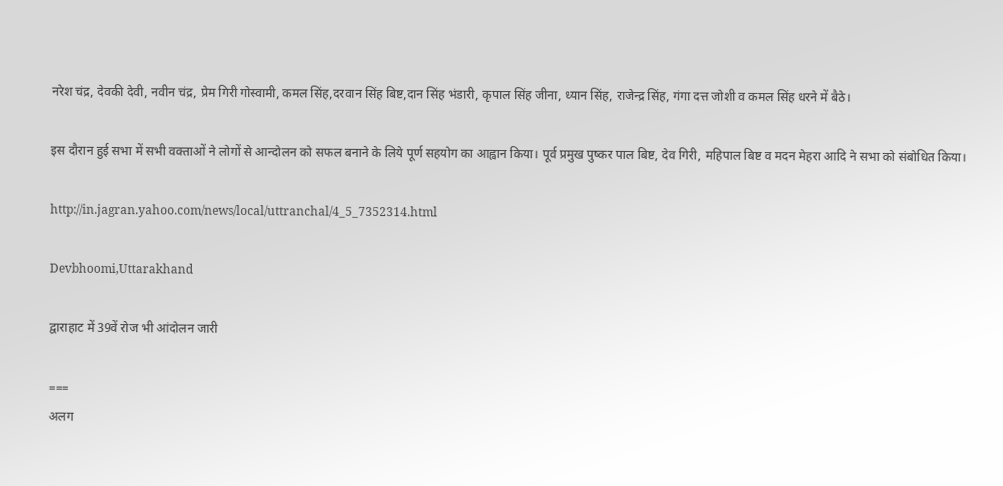नरेश चंद्र, देवकी देवी, नवीन चंद्र, प्रेम गिरी गोस्वामी, कमल सिंह,दरवान सिंह बिष्ट,दान सिंह भंडारी, कृपाल सिंह जीना, ध्यान सिंह, राजेन्द्र सिंह, गंगा दत्त जोशी व कमल सिंह धरने में बैठे।

इस दौरान हुई सभा में सभी वक्ताओं ने लोगों से आन्दोलन को सफल बनाने के लिये पूर्ण सहयोग का आह्वान किया। पूर्व प्रमुख पुष्कर पाल बिष्ट, देव गिरी, महिपाल बिष्ट व मदन मेहरा आदि ने सभा को संबोधित किया।

http://in.jagran.yahoo.com/news/local/uttranchal/4_5_7352314.html

Devbhoomi,Uttarakhand

द्वाराहाट में 39वें रोज भी आंदोलन जारी

===
अलग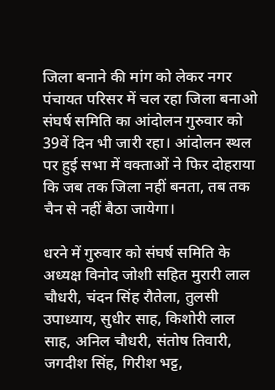जिला बनाने की मांग को लेकर नगर पंचायत परिसर में चल रहा जिला बनाओ संघर्ष समिति का आंदोलन गुरुवार को 39वें दिन भी जारी रहा। आंदोलन स्थल पर हुई सभा में वक्ताओं ने फिर दोहराया कि जब तक जिला नहीं बनता, तब तक चैन से नहीं बैठा जायेगा।

धरने में गुरुवार को संघर्ष समिति के अध्यक्ष विनोद जोशी सहित मुरारी लाल चौधरी, चंदन सिंह रौतेला, तुलसी उपाध्याय, सुधीर साह, किशोरी लाल साह, अनिल चौधरी, संतोष तिवारी, जगदीश सिंह, गिरीश भट्ट,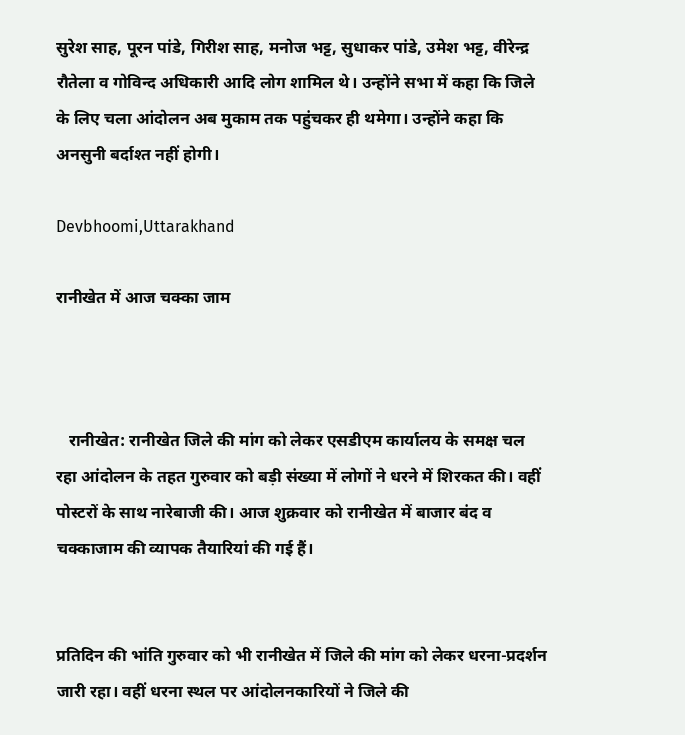सुरेश साह, पूरन पांडे, गिरीश साह, मनोज भट्ट, सुधाकर पांडे, उमेश भट्ट, वीरेन्द्र रौतेला व गोविन्द अधिकारी आदि लोग शामिल थे। उन्होंने सभा में कहा कि जिले के लिए चला आंदोलन अब मुकाम तक पहुंचकर ही थमेगा। उन्होंने कहा कि अनसुनी बर्दाश्त नहीं होगी।

Devbhoomi,Uttarakhand

रानीखेत में आज चक्का जाम



   रानीखेत: रानीखेत जिले की मांग को लेकर एसडीएम कार्यालय के समक्ष चल रहा आंदोलन के तहत गुरुवार को बड़ी संख्या में लोगों ने धरने में शिरकत की। वहीं पोस्टरों के साथ नारेबाजी की। आज शुक्रवार को रानीखेत में बाजार बंद व चक्काजाम की व्यापक तैयारियां की गई हैं।


प्रतिदिन की भांति गुरुवार को भी रानीखेत में जिले की मांग को लेकर धरना-प्रदर्शन जारी रहा। वहीं धरना स्थल पर आंदोलनकारियों ने जिले की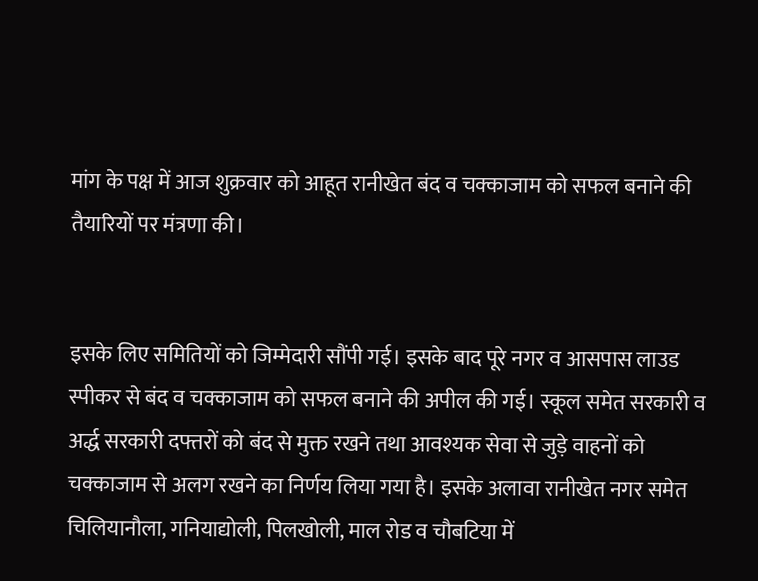मांग के पक्ष में आज शुक्रवार को आहूत रानीखेत बंद व चक्काजाम को सफल बनाने की तैयारियों पर मंत्रणा की।


इसके लिए समितियों को जिम्मेदारी सौंपी गई। इसके बाद पूरे नगर व आसपास लाउड स्पीकर से बंद व चक्काजाम को सफल बनाने की अपील की गई। स्कूल समेत सरकारी व अ‌र्द्ध सरकारी दफ्तरों को बंद से मुक्त रखने तथा आवश्यक सेवा से जुड़े वाहनों को चक्काजाम से अलग रखने का निर्णय लिया गया है। इसके अलावा रानीखेत नगर समेत चिलियानौला, गनियाद्योली, पिलखोली, माल रोड व चौबटिया में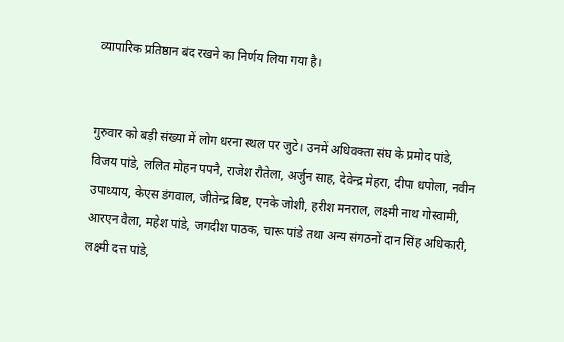व्यापारिक प्रतिष्ठान बंद रखने का निर्णय लिया गया है।


गुरुवार को बड़ी संख्या में लोग धरना स्थल पर जुटे। उनमें अधिवक्ता संघ के प्रमोद पांडे, विजय पांडे, ललित मोहन पपनै, राजेश रौतेला, अर्जुन साह, देवेन्द्र मेहरा, दीपा धपोला, नवीन उपाध्याय, केएस डंगवाल, जीतेन्द्र बिष्ट, एनके जोशी, हरीश मनराल, लक्ष्मी नाथ गोस्वामी, आरएन वैला, महेश पांडे, जगदीश पाठक, चारू पांडे तथा अन्य संगठनों दान सिंह अधिकारी, लक्ष्मी दत्त पांडे,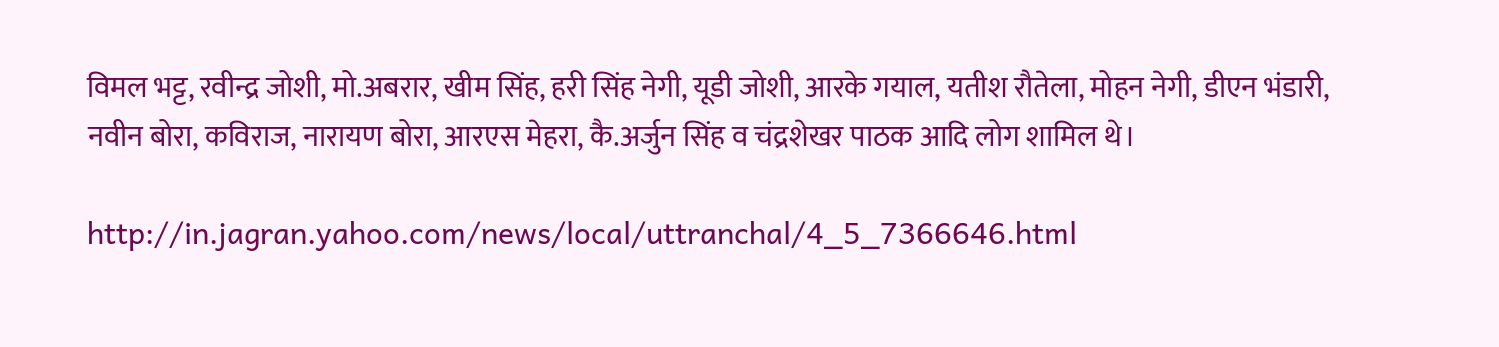विमल भट्ट, रवीन्द्र जोशी, मो.अबरार, खीम सिंह, हरी सिंह नेगी, यूडी जोशी, आरके गयाल, यतीश रौतेला, मोहन नेगी, डीएन भंडारी, नवीन बोरा, कविराज, नारायण बोरा, आरएस मेहरा, कै.अर्जुन सिंह व चंद्रशेखर पाठक आदि लोग शामिल थे।

http://in.jagran.yahoo.com/news/local/uttranchal/4_5_7366646.html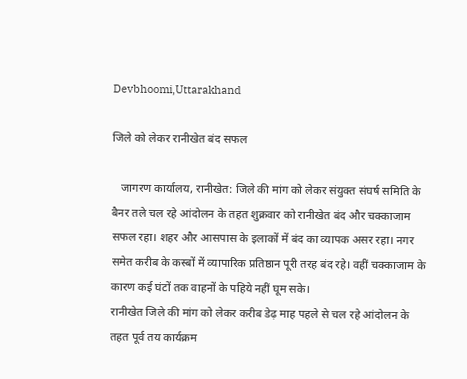Devbhoomi,Uttarakhand

जिले को लेकर रानीखेत बंद सफल

   जागरण कार्यालय, रानीखेत: जिले की मांग को लेकर संयुक्त संघर्ष समिति के बैनर तले चल रहे आंदोलन के तहत शुक्रवार को रानीखेत बंद और चक्काजाम सफल रहा। शहर और आसपास के इलाकों में बंद का व्यापक असर रहा। नगर समेत करीब के कस्बों में व्यापारिक प्रतिष्ठान पूरी तरह बंद रहे। वहीं चक्काजाम के कारण कई घंटों तक वाहनों के पहिये नहीं घूम सके।
रानीखेत जिले की मांग को लेकर करीब डेढ़ माह पहले से चल रहे आंदोलन के तहत पूर्व तय कार्यक्रम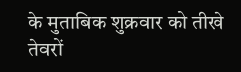के मुताबिक शुक्रवार को तीखे तेवरों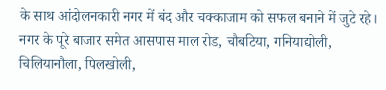के साथ आंदोलनकारी नगर में बंद और चक्काजाम को सफल बनाने में जुटे रहे। नगर के पूरे बाजार समेत आसपास माल रोड, चौबटिया, गनियाद्योली, चिलियानौला, पिलखोली,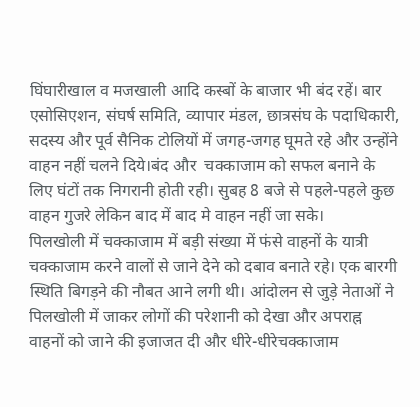घिंघारीखाल व मजखाली आदि कस्बों के बाजार भी बंद रहें। बार एसोसिएशन, संघर्ष समिति, व्यापार मंडल, छात्रसंघ के पदाधिकारी, सदस्य और पूर्व सैनिक टोलियों में जगह-जगह घूमते रहे और उन्होंने वाहन नहीं चलने दिये।बंद और  चक्काजाम को सफल बनाने के लिए घंटों तक निगरानी होती रही। सुबह 8 बजे से पहले-पहले कुछ वाहन गुजरे लेकिन बाद में बाद मे वाहन नहीं जा सके।
पिलखोली में चक्काजाम में बड़ी संख्या में फंसे वाहनों के यात्री चक्काजाम करने वालों से जाने देने को दबाव बनाते रहे। एक बारगी स्थिति बिगड़ने की नौबत आने लगी थी। आंदोलन से जुड़े नेताओं ने पिलखोली में जाकर लोगों की परेशानी को देखा और अपराह्न वाहनों को जाने की इजाजत दी और धीरे-धीरेचक्काजाम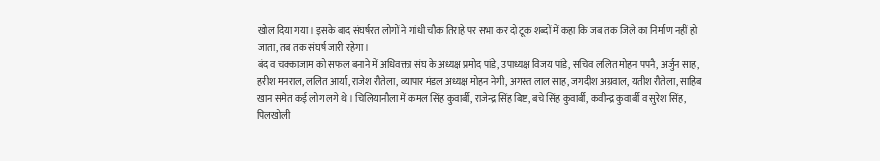खोल दिया गया। इसके बाद संघर्षरत लोगों ने गांधी चौक तिराहे पर सभा कर दो टूक शब्दों में कहा कि जब तक जिले का निर्माण नहीं हो जाता, तब तक संघर्ष जारी रहेगा।
बंद व चक्काजाम को सफल बनाने में अधिवक्ता संघ के अध्यक्ष प्रमोद पांडे, उपाध्यक्ष विजय पांडे, सचिव ललित मोहन पपनै, अर्जुन साह, हरीश मनराल, ललित आर्या, राजेश रौतेला, व्यापार मंडल अध्यक्ष मोहन नेगी, अगस्त लाल साह, जगदीश अग्रवाल, यतीश रौतेला, साहिब खान समेत कई लोग लगे थे। चिलियानौला में कमल सिंह कुवार्बी, राजेन्द्र सिंह बिष्ट, बचे सिंह कुवार्बी, कवीन्द्र कुवार्बी व सुरेश सिंह, पिलखोली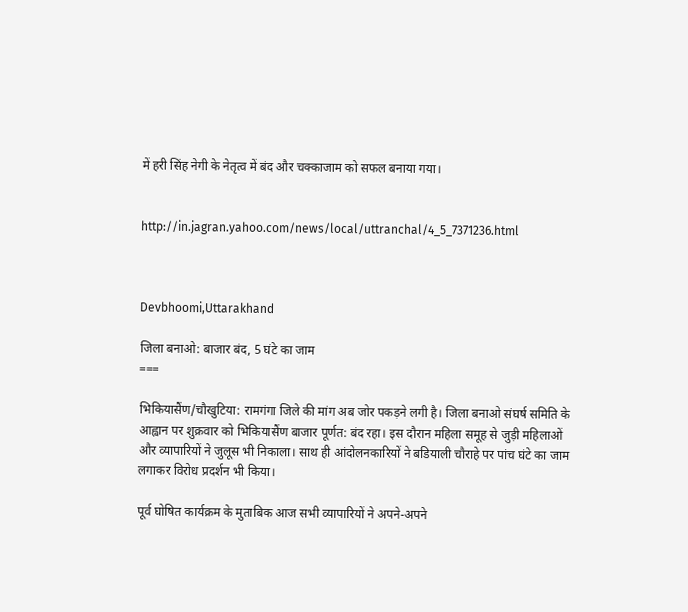में हरी सिंह नेगी के नेतृत्व में बंद और चक्काजाम को सफल बनाया गया।


http://in.jagran.yahoo.com/news/local/uttranchal/4_5_7371236.html



Devbhoomi,Uttarakhand

जिला बनाओ: बाजार बंद, 5 घंटे का जाम
===

भिकियासैंण/चौखुटिया: रामगंगा जिले की मांग अब जोर पकड़ने लगी है। जिला बनाओ संघर्ष समिति के आह्वान पर शुक्रवार को भिकियासैंण बाजार पूर्णत: बंद रहा। इस दौरान महिला समूह से जुड़ी महिलाओं और व्यापारियों ने जुलूस भी निकाला। साथ ही आंदोलनकारियों ने बडियाली चौराहे पर पांच घंटे का जाम लगाकर विरोध प्रदर्शन भी किया।

पूर्व घोषित कार्यक्रम के मुताबिक आज सभी व्यापारियों ने अपने-अपने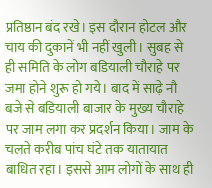प्रतिष्ठान बंद रखे। इस दौरान होटल और चाय की दुकानें भी नहीं खुली। सुबह से ही समिति के लोग बडियाली चौराहे पर जमा होने शुरू हो गये। बाद में साढ़े नौ बजे से बडियाली बाजार के मुख्य चौराहे पर जाम लगा कर प्रदर्शन किया। जाम के चलते करीब पांच घंटे तक यातायात बाधित रहा। इससे आम लोगों के साथ ही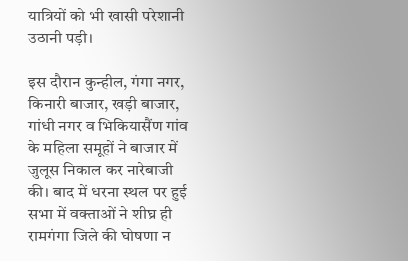यात्रियों को भी खासी परेशानी उठानी पड़ी।

इस दौरान कुन्हील, गंगा नगर, किनारी बाजार, खड़ी बाजार, गांधी नगर व भिकियासैंण गांव के महिला समूहों ने बाजार में जुलूस निकाल कर नारेबाजी की। बाद में धरना स्थल पर हुई सभा में वक्ताओं ने शीघ्र ही रामगंगा जिले की घोषणा न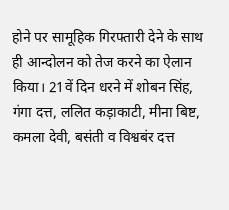होने पर सामूहिक गिरफ्तारी देने के साथ ही आन्दोलन को तेज करने का ऐलान किया। 21वें दिन धरने में शोबन सिंह, गंगा दत्त, ललित कड़ाकाटी, मीना बिष्ट, कमला देवी, बसंती व विश्वबंर दत्त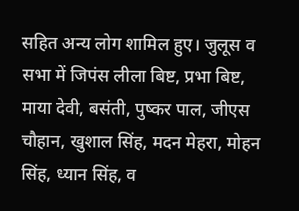सहित अन्य लोग शामिल हुए। जुलूस व सभा में जिपंस लीला बिष्ट, प्रभा बिष्ट, माया देवी, बसंती, पुष्कर पाल, जीएस चौहान, खुशाल सिंह, मदन मेहरा, मोहन सिंह, ध्यान सिंह, व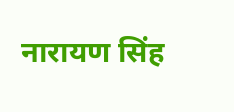नारायण सिंह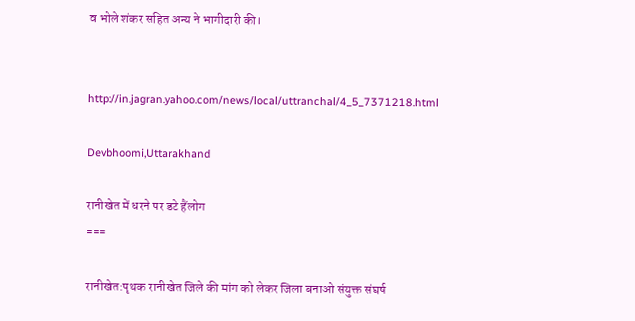व भोले शंकर सहित अन्य ने भागीदारी की।


http://in.jagran.yahoo.com/news/local/uttranchal/4_5_7371218.html

Devbhoomi,Uttarakhand

रानीखेत में धरने पर डटे हैंलोग
===

रानीखेत:पृथक रानीखेत जिले की मांग को लेकर जिला बनाओ संयुक्त संघर्ष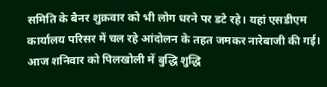समिति के बैनर शुक्रवार को भी लोग धरने पर डटे रहे। यहां एसडीएम कार्यालय परिसर में चल रहे आंदोलन के तहत जमकर नारेबाजी की गई। आज शनिवार को पिलखोली में बुद्धि शुद्धि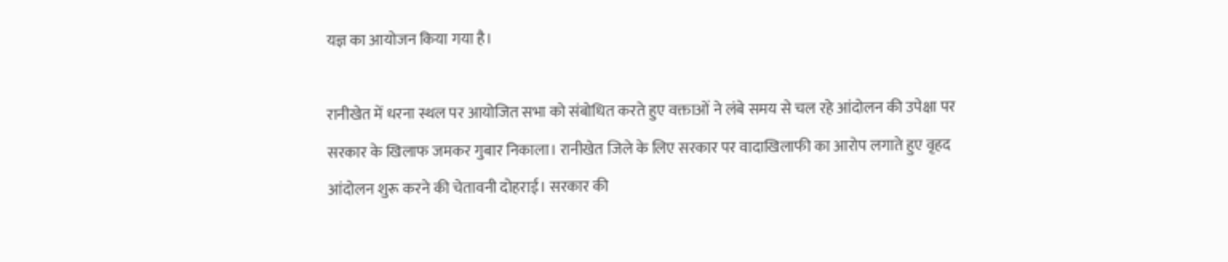यज्ञ का आयोजन किया गया है।

रानीखेत में धरना स्थल पर आयोजित सभा को संबोधित करते हुए वक्ताओं ने लंबे समय से चल रहे आंदोलन की उपेक्षा पर सरकार के खिलाफ जमकर गुबार निकाला। रानीखेत जिले के लिए सरकार पर वादाखिलाफी का आरोप लगाते हुए वृहद आंदोलन शुरू करने की चेतावनी दोहराई। सरकार की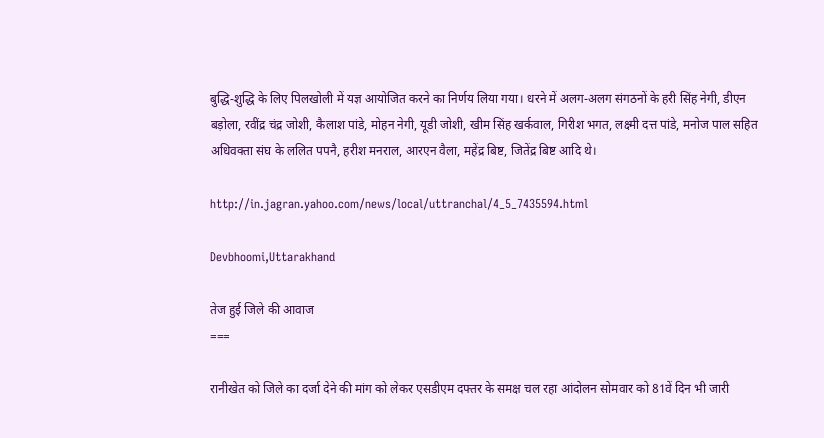बुद्धि-शुद्धि के लिए पिलखोली में यज्ञ आयोजित करने का निर्णय लिया गया। धरने में अलग-अलग संगठनों के हरी सिंह नेगी, डीएन बड़ोला, रवींद्र चंद्र जोशी, कैलाश पांडे, मोहन नेगी, यूडी जोशी, खीम सिंह खर्कवाल, गिरीश भगत, लक्ष्मी दत्त पांडे, मनोज पाल सहित अधिवक्ता संघ के ललित पपनै, हरीश मनराल, आरएन वैला, महेंद्र बिष्ट, जितेंद्र बिष्ट आदि थे।

http://in.jagran.yahoo.com/news/local/uttranchal/4_5_7435594.html

Devbhoomi,Uttarakhand

तेज हुई जिले की आवाज
===

रानीखेत को जिले का दर्जा देने की मांग को लेकर एसडीएम दफ्तर के समक्ष चल रहा आंदोलन सोमवार को 81वें दिन भी जारी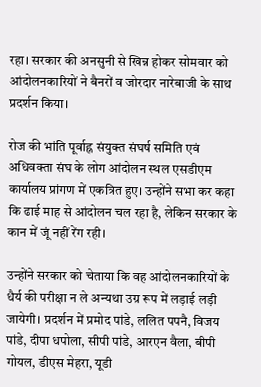रहा। सरकार की अनसुनी से खिन्न होकर सोमवार को आंदोलनकारियों ने बैनरों व जोरदार नारेबाजी के साथ प्रदर्शन किया।

रोज की भांति पूर्वाह्न संयुक्त संघर्ष समिति एवं अधिवक्ता संघ के लोग आंदोलन स्थल एसडीएम कार्यालय प्रांगण में एकत्रित हुए। उन्होंने सभा कर कहा कि ढाई माह से आंदोलन चल रहा है, लेकिन सरकार के कान में जूं नहीं रेंग रही।

उन्होंने सरकार को चेताया कि वह आंदोलनकारियों के धैर्य की परीक्षा न ले अन्यथा उग्र रूप में लड़ाई लड़ी जायेगी। प्रदर्शन में प्रमोद पांडे, ललित पपनै, विजय पांडे, दीपा धपोला, सीपी पांडे, आरएन वैला, बीपी गोयल, डीएस मेहरा, यूडी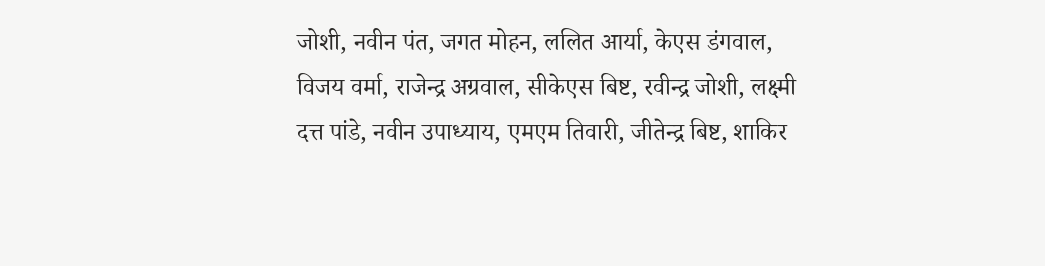जोशी, नवीन पंत, जगत मोहन, ललित आर्या, केएस डंगवाल, विजय वर्मा, राजेन्द्र अग्रवाल, सीकेएस बिष्ट, रवीन्द्र जोशी, लक्ष्मी दत्त पांडे, नवीन उपाध्याय, एमएम तिवारी, जीतेन्द्र बिष्ट, शाकिर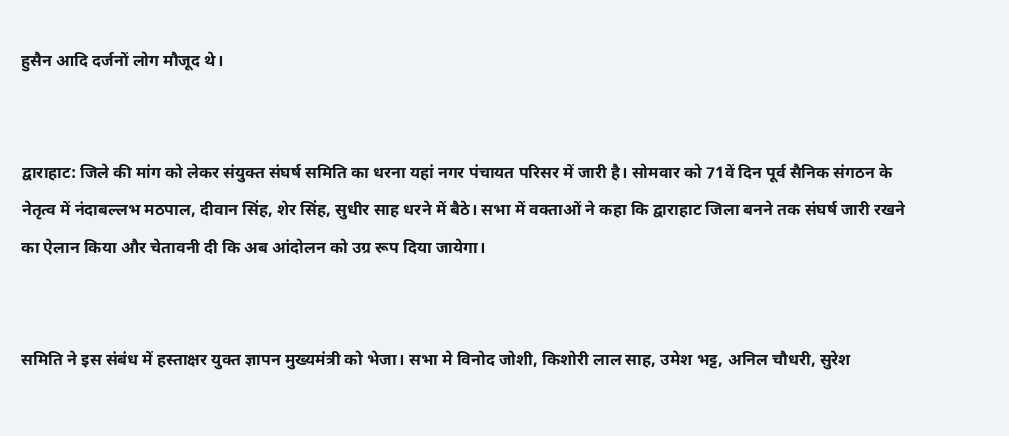हुसैन आदि दर्जनों लोग मौजूद थे।


द्वाराहाट: जिले की मांग को लेकर संयुक्त संघर्ष समिति का धरना यहां नगर पंचायत परिसर में जारी है। सोमवार को 71वें दिन पूर्व सैनिक संगठन के नेतृत्व में नंदाबल्लभ मठपाल, दीवान सिंह, शेर सिंह, सुधीर साह धरने में बैठे। सभा में वक्ताओं ने कहा कि द्वाराहाट जिला बनने तक संघर्ष जारी रखने का ऐलान किया और चेतावनी दी कि अब आंदोलन को उग्र रूप दिया जायेगा।


समिति ने इस संबंध में हस्ताक्षर युक्त ज्ञापन मुख्यमंत्री को भेजा। सभा मे विनोद जोशी, किशोरी लाल साह, उमेश भट्ट, अनिल चौधरी, सुरेश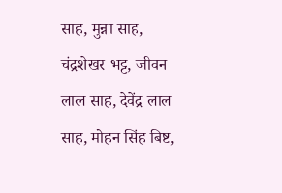साह, मुन्ना साह, चंद्रशेखर भट्ट, जीवन लाल साह, देवेंद्र लाल साह, मोहन सिंह बिष्ट,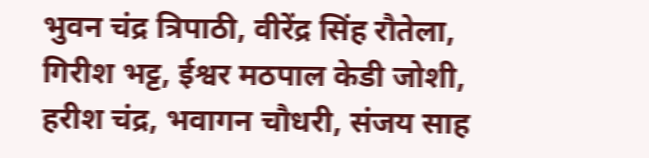भुवन चंद्र त्रिपाठी, वीरेंद्र सिंह रौतेला, गिरीश भट्ट, ईश्वर मठपाल केडी जोशी, हरीश चंद्र, भवागन चौधरी, संजय साह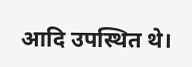आदि उपस्थित थे।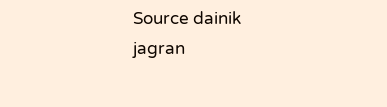Source dainik jagran